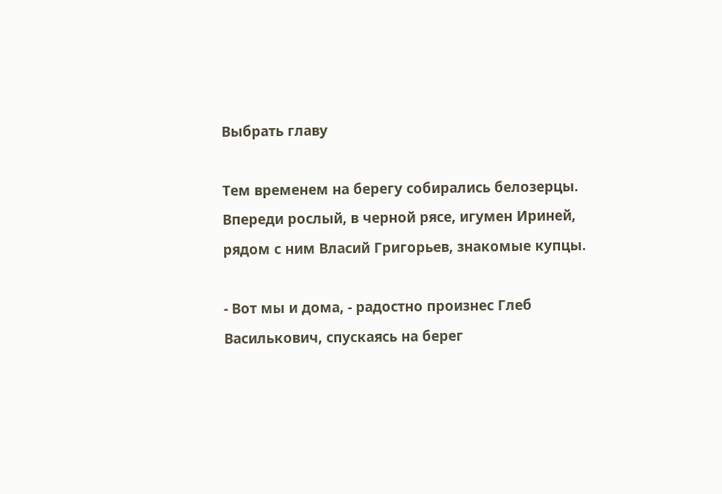Выбрать главу

Тем временем на берегу собирались белозерцы. Впереди рослый, в черной рясе, игумен Ириней, рядом с ним Власий Григорьев, знакомые купцы.

- Вот мы и дома, - радостно произнес Глеб Василькович, спускаясь на берег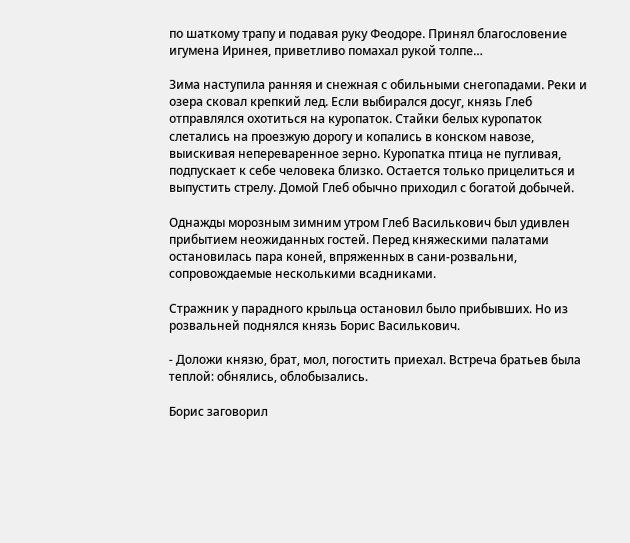по шаткому трапу и подавая руку Феодоре. Принял благословение игумена Иринея, приветливо помахал рукой толпе…

Зима наступила ранняя и снежная с обильными снегопадами. Реки и озера сковал крепкий лед. Если выбирался досуг, князь Глеб отправлялся охотиться на куропаток. Стайки белых куропаток слетались на проезжую дорогу и копались в конском навозе, выискивая непереваренное зерно. Куропатка птица не пугливая, подпускает к себе человека близко. Остается только прицелиться и выпустить стрелу. Домой Глеб обычно приходил с богатой добычей.

Однажды морозным зимним утром Глеб Василькович был удивлен прибытием неожиданных гостей. Перед княжескими палатами остановилась пара коней, впряженных в сани-розвальни, сопровождаемые несколькими всадниками.

Стражник у парадного крыльца остановил было прибывших. Но из розвальней поднялся князь Борис Василькович.

- Доложи князю, брат, мол, погостить приехал. Встреча братьев была теплой: обнялись, облобызались.

Борис заговорил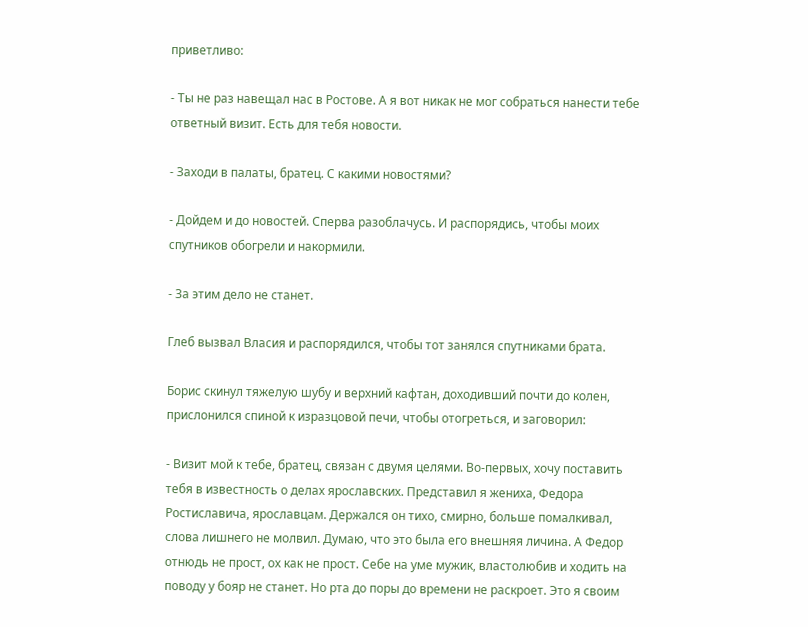приветливо:

- Ты не раз навещал нас в Ростове. А я вот никак не мог собраться нанести тебе ответный визит. Есть для тебя новости.

- Заходи в палаты, братец. С какими новостями?

- Дойдем и до новостей. Сперва разоблачусь. И распорядись, чтобы моих спутников обогрели и накормили.

- За этим дело не станет.

Глеб вызвал Власия и распорядился, чтобы тот занялся спутниками брата.

Борис скинул тяжелую шубу и верхний кафтан, доходивший почти до колен, прислонился спиной к изразцовой печи, чтобы отогреться, и заговорил:

- Визит мой к тебе, братец, связан с двумя целями. Во-первых, хочу поставить тебя в известность о делах ярославских. Представил я жениха, Федора Ростиславича, ярославцам. Держался он тихо, смирно, больше помалкивал, слова лишнего не молвил. Думаю, что это была его внешняя личина. А Федор отнюдь не прост, ох как не прост. Себе на уме мужик, властолюбив и ходить на поводу у бояр не станет. Но рта до поры до времени не раскроет. Это я своим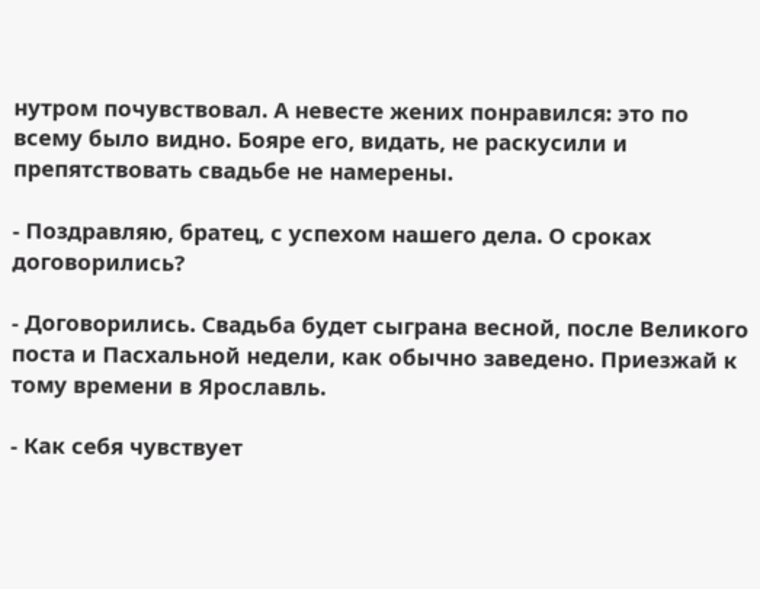нутром почувствовал. А невесте жених понравился: это по всему было видно. Бояре его, видать, не раскусили и препятствовать свадьбе не намерены.

- Поздравляю, братец, с успехом нашего дела. О сроках договорились?

- Договорились. Свадьба будет сыграна весной, после Великого поста и Пасхальной недели, как обычно заведено. Приезжай к тому времени в Ярославль.

- Как себя чувствует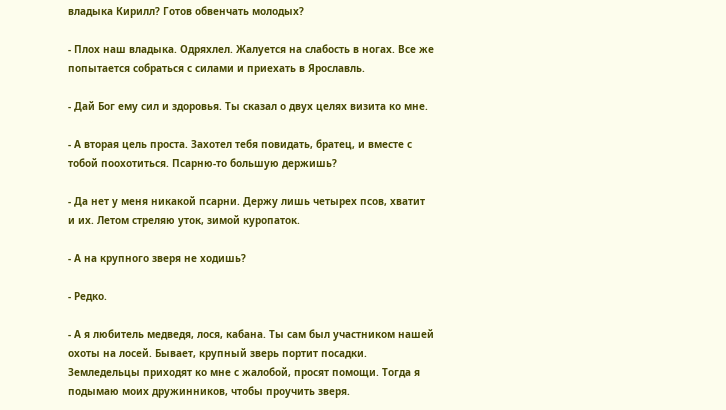владыка Кирилл? Готов обвенчать молодых?

- Плох наш владыка. Одряхлел. Жалуется на слабость в ногах. Все же попытается собраться с силами и приехать в Ярославль.

- Дай Бог ему сил и здоровья. Ты сказал о двух целях визита ко мне.

- А вторая цель проста. Захотел тебя повидать, братец, и вместе с тобой поохотиться. Псарню-то большую держишь?

- Да нет у меня никакой псарни. Держу лишь четырех псов, хватит и их. Летом стреляю уток, зимой куропаток.

- А на крупного зверя не ходишь?

- Редко.

- А я любитель медведя, лося, кабана. Ты сам был участником нашей охоты на лосей. Бывает, крупный зверь портит посадки. Земледельцы приходят ко мне с жалобой, просят помощи. Тогда я подымаю моих дружинников, чтобы проучить зверя.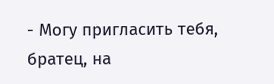- Могу пригласить тебя, братец, на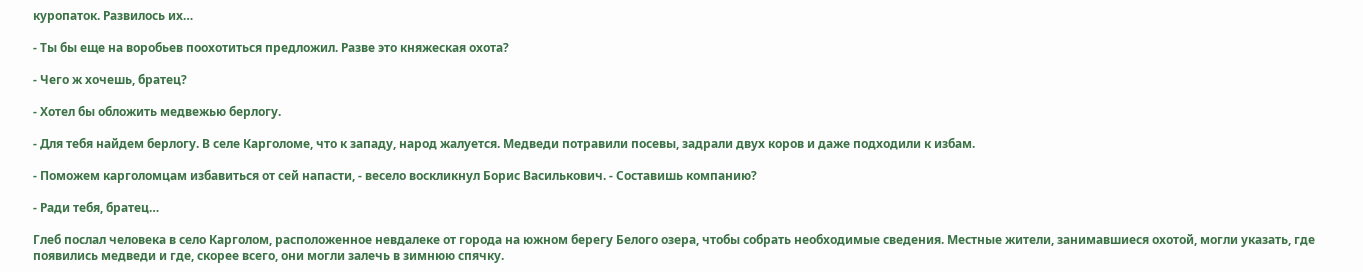куропаток. Развилось их…

- Ты бы еще на воробьев поохотиться предложил. Разве это княжеская охота?

- Чего ж хочешь, братец?

- Хотел бы обложить медвежью берлогу.

- Для тебя найдем берлогу. В селе Карголоме, что к западу, народ жалуется. Медведи потравили посевы, задрали двух коров и даже подходили к избам.

- Поможем карголомцам избавиться от сей напасти, - весело воскликнул Борис Василькович. - Составишь компанию?

- Ради тебя, братец…

Глеб послал человека в село Карголом, расположенное невдалеке от города на южном берегу Белого озера, чтобы собрать необходимые сведения. Местные жители, занимавшиеся охотой, могли указать, где появились медведи и где, скорее всего, они могли залечь в зимнюю спячку.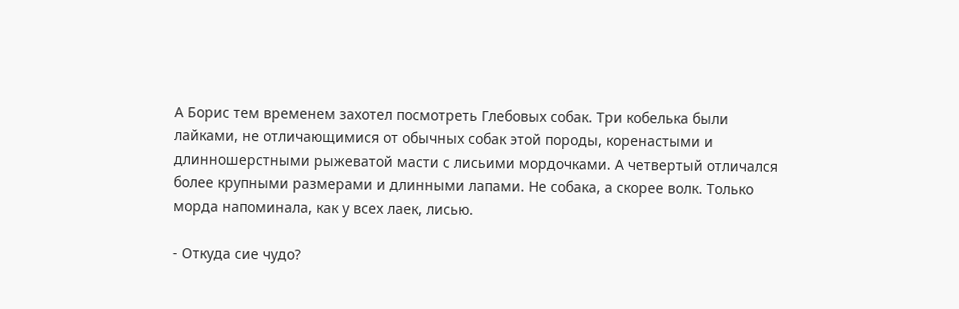А Борис тем временем захотел посмотреть Глебовых собак. Три кобелька были лайками, не отличающимися от обычных собак этой породы, коренастыми и длинношерстными рыжеватой масти с лисьими мордочками. А четвертый отличался более крупными размерами и длинными лапами. Не собака, а скорее волк. Только морда напоминала, как у всех лаек, лисью.

- Откуда сие чудо?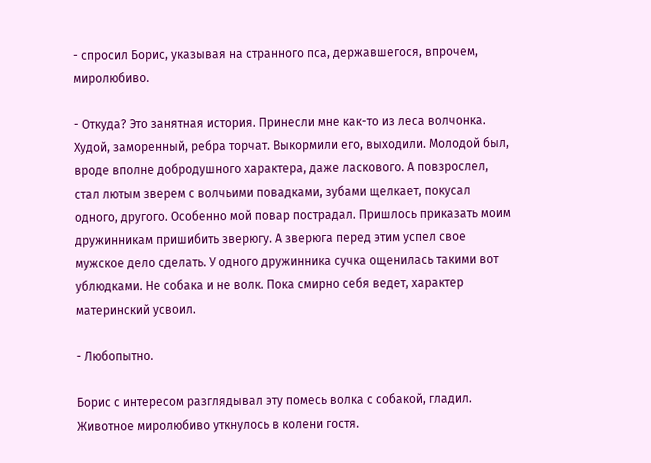- спросил Борис, указывая на странного пса, державшегося, впрочем, миролюбиво.

- Откуда? Это занятная история. Принесли мне как-то из леса волчонка. Худой, заморенный, ребра торчат. Выкормили его, выходили. Молодой был, вроде вполне добродушного характера, даже ласкового. А повзрослел, стал лютым зверем с волчьими повадками, зубами щелкает, покусал одного, другого. Особенно мой повар пострадал. Пришлось приказать моим дружинникам пришибить зверюгу. А зверюга перед этим успел свое мужское дело сделать. У одного дружинника сучка ощенилась такими вот ублюдками. Не собака и не волк. Пока смирно себя ведет, характер материнский усвоил.

- Любопытно.

Борис с интересом разглядывал эту помесь волка с собакой, гладил. Животное миролюбиво уткнулось в колени гостя.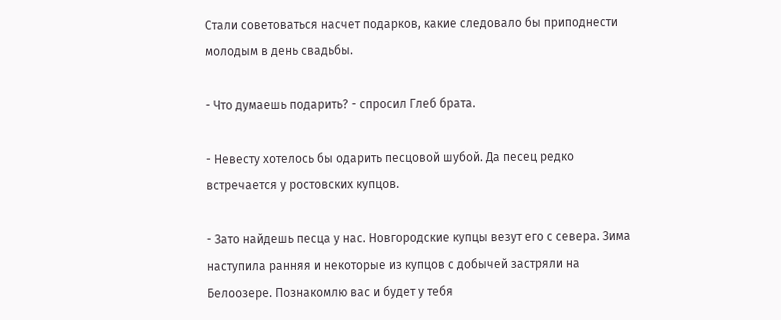Стали советоваться насчет подарков, какие следовало бы приподнести молодым в день свадьбы.

- Что думаешь подарить? - спросил Глеб брата.

- Невесту хотелось бы одарить песцовой шубой. Да песец редко встречается у ростовских купцов.

- Зато найдешь песца у нас. Новгородские купцы везут его с севера. Зима наступила ранняя и некоторые из купцов с добычей застряли на Белоозере. Познакомлю вас и будет у тебя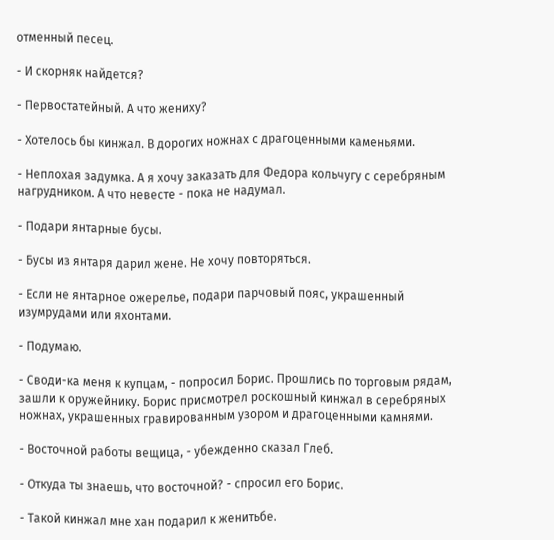отменный песец.

- И скорняк найдется?

- Первостатейный. А что жениху?

- Хотелось бы кинжал. В дорогих ножнах с драгоценными каменьями.

- Неплохая задумка. А я хочу заказать для Федора кольчугу с серебряным нагрудником. А что невесте - пока не надумал.

- Подари янтарные бусы.

- Бусы из янтаря дарил жене. Не хочу повторяться.

- Если не янтарное ожерелье, подари парчовый пояс, украшенный изумрудами или яхонтами.

- Подумаю.

- Своди-ка меня к купцам, - попросил Борис. Прошлись по торговым рядам, зашли к оружейнику. Борис присмотрел роскошный кинжал в серебряных ножнах, украшенных гравированным узором и драгоценными камнями.

- Восточной работы вещица, - убежденно сказал Глеб.

- Откуда ты знаешь, что восточной? - спросил его Борис.

- Такой кинжал мне хан подарил к женитьбе.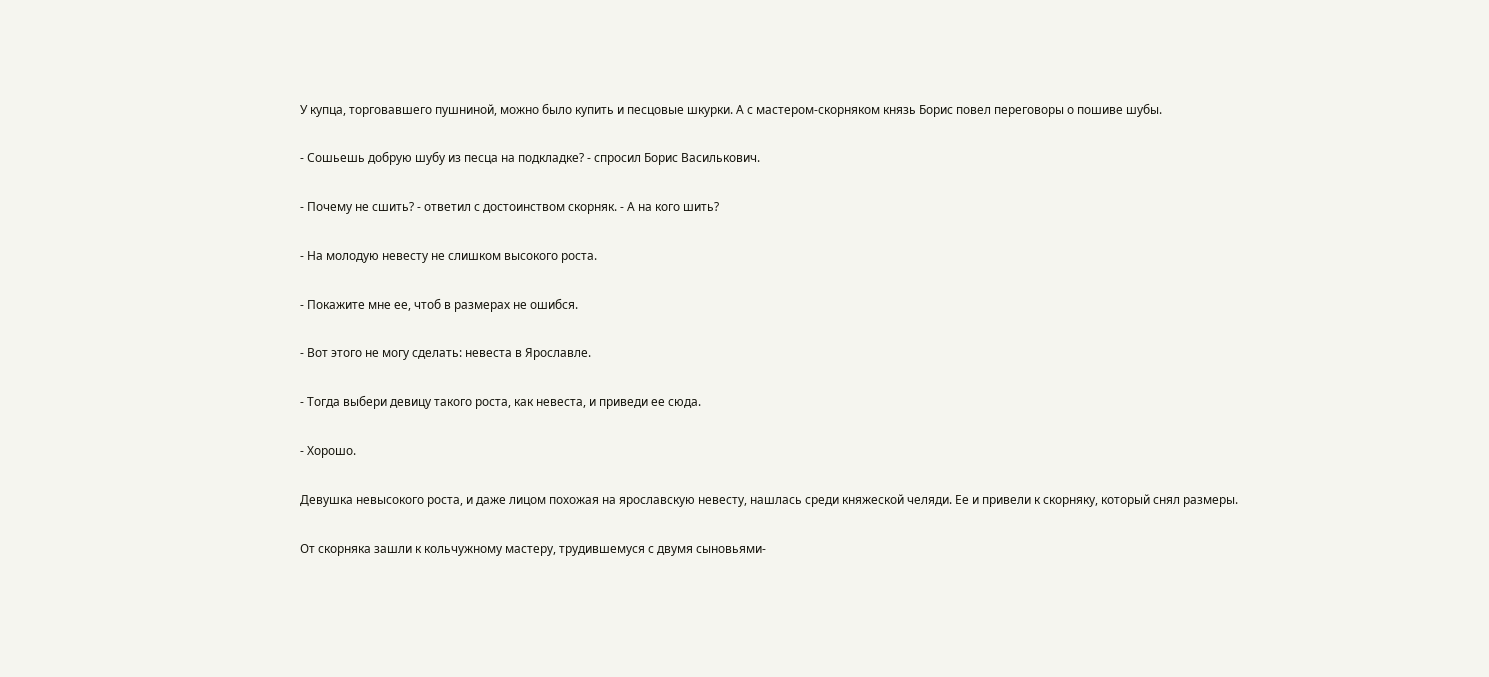У купца, торговавшего пушниной, можно было купить и песцовые шкурки. А с мастером-скорняком князь Борис повел переговоры о пошиве шубы.

- Сошьешь добрую шубу из песца на подкладке? - спросил Борис Василькович.

- Почему не сшить? - ответил с достоинством скорняк. - А на кого шить?

- На молодую невесту не слишком высокого роста.

- Покажите мне ее, чтоб в размерах не ошибся.

- Вот этого не могу сделать: невеста в Ярославле.

- Тогда выбери девицу такого роста, как невеста, и приведи ее сюда.

- Хорошо.

Девушка невысокого роста, и даже лицом похожая на ярославскую невесту, нашлась среди княжеской челяди. Ее и привели к скорняку, который снял размеры.

От скорняка зашли к кольчужному мастеру, трудившемуся с двумя сыновьями-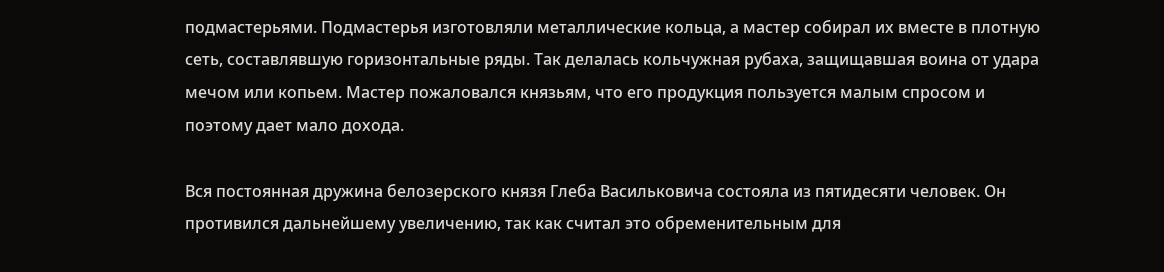подмастерьями. Подмастерья изготовляли металлические кольца, а мастер собирал их вместе в плотную сеть, составлявшую горизонтальные ряды. Так делалась кольчужная рубаха, защищавшая воина от удара мечом или копьем. Мастер пожаловался князьям, что его продукция пользуется малым спросом и поэтому дает мало дохода.

Вся постоянная дружина белозерского князя Глеба Васильковича состояла из пятидесяти человек. Он противился дальнейшему увеличению, так как считал это обременительным для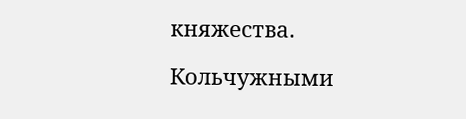княжества.

Кольчужными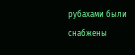рубахами были снабжены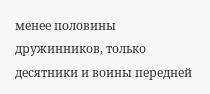менее половины дружинников, только десятники и воины передней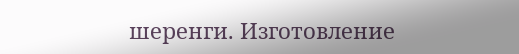шеренги. Изготовление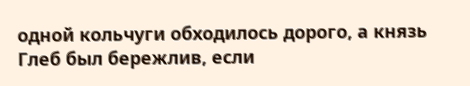одной кольчуги обходилось дорого, а князь Глеб был бережлив, если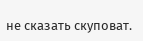не сказать скуповат.